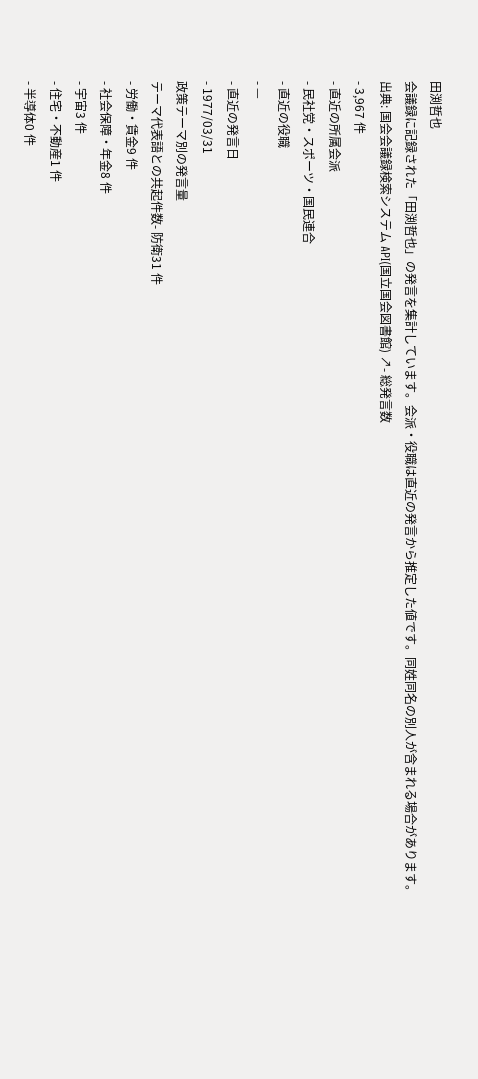田渕哲也
会議録に記録された「田渕哲也」の発言を集計しています。会派・役職は直近の発言から推定した値です。同姓同名の別人が含まれる場合があります。
出典: 国会会議録検索システム API(国立国会図書館) ↗- 総発言数
- 3,967 件
- 直近の所属会派
- 民社党・スポーツ・国民連合
- 直近の役職
- —
- 直近の発言日
- 1977/03/31
政策テーマ別の発言量
テーマ代表語との共起件数- 防衛31 件
- 労働・賃金9 件
- 社会保障・年金8 件
- 宇宙3 件
- 住宅・不動産1 件
- 半導体0 件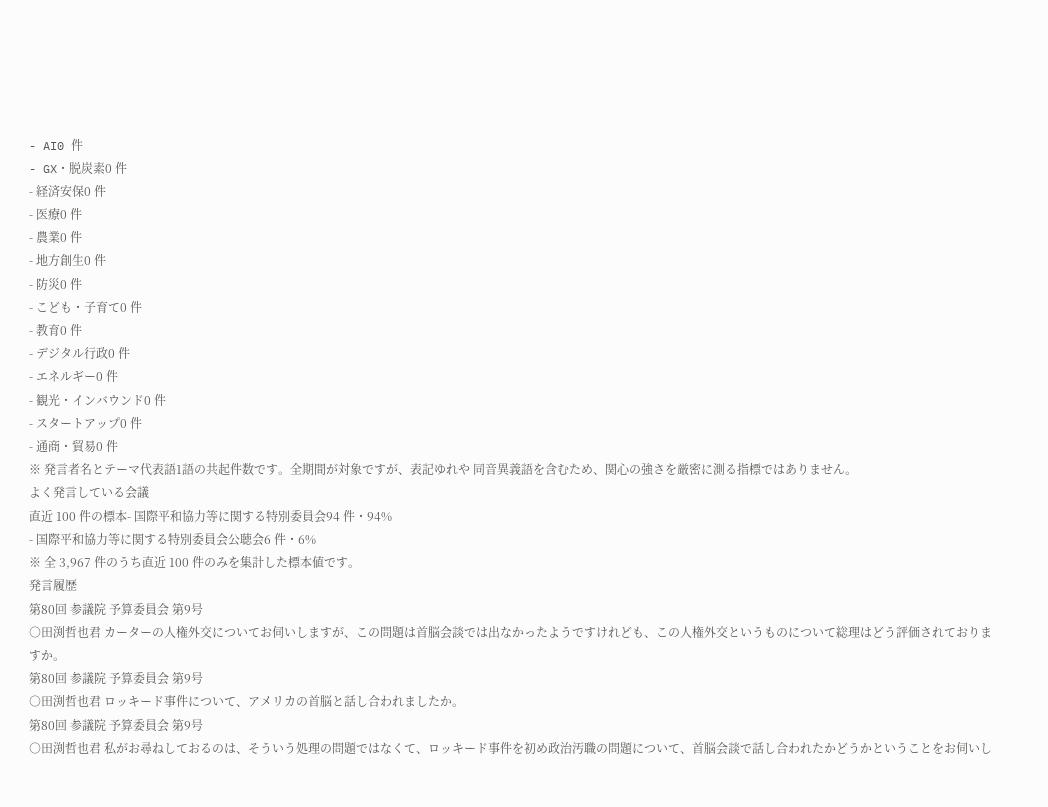- AI0 件
- GX・脱炭素0 件
- 経済安保0 件
- 医療0 件
- 農業0 件
- 地方創生0 件
- 防災0 件
- こども・子育て0 件
- 教育0 件
- デジタル行政0 件
- エネルギー0 件
- 観光・インバウンド0 件
- スタートアップ0 件
- 通商・貿易0 件
※ 発言者名とテーマ代表語1語の共起件数です。全期間が対象ですが、表記ゆれや 同音異義語を含むため、関心の強さを厳密に測る指標ではありません。
よく発言している会議
直近 100 件の標本- 国際平和協力等に関する特別委員会94 件・94%
- 国際平和協力等に関する特別委員会公聴会6 件・6%
※ 全 3,967 件のうち直近 100 件のみを集計した標本値です。
発言履歴
第80回 参議院 予算委員会 第9号
○田渕哲也君 カーターの人権外交についてお伺いしますが、この問題は首脳会談では出なかったようですけれども、この人権外交というものについて総理はどう評価されておりますか。
第80回 参議院 予算委員会 第9号
○田渕哲也君 ロッキード事件について、アメリカの首脳と話し合われましたか。
第80回 参議院 予算委員会 第9号
○田渕哲也君 私がお尋ねしておるのは、そういう処理の問題ではなくて、ロッキード事件を初め政治汚職の問題について、首脳会談で話し合われたかどうかということをお伺いし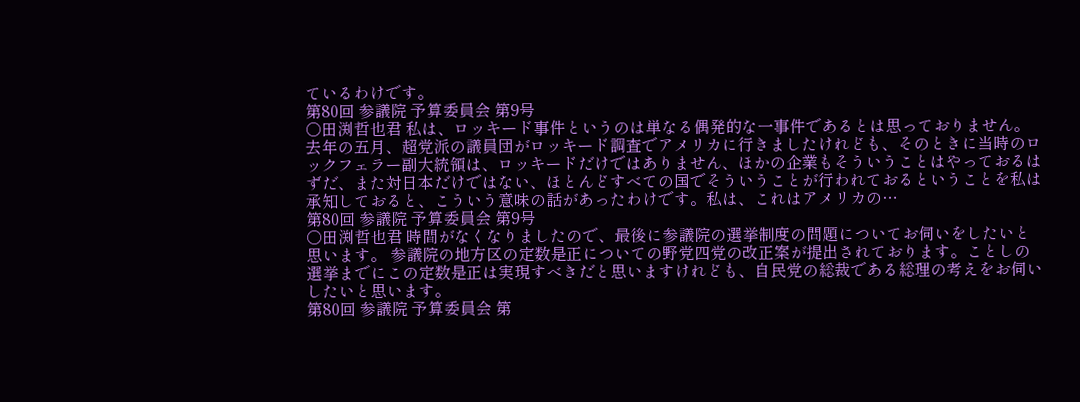ているわけです。
第80回 参議院 予算委員会 第9号
○田渕哲也君 私は、ロッキード事件というのは単なる偶発的な一事件であるとは思っておりません。去年の五月、超党派の議員団がロッキード調査でアメリカに行きましたけれども、そのときに当時のロックフェラー副大統領は、ロッキードだけではありません、ほかの企業もそういうことはやっておるはずだ、また対日本だけではない、ほとんどすべての国でそういうことが行われておるということを私は承知しておると、こういう意味の話があったわけです。私は、これはアメリカの…
第80回 参議院 予算委員会 第9号
○田渕哲也君 時間がなくなりましたので、最後に参議院の選挙制度の問題についてお伺いをしたいと思います。 参議院の地方区の定数是正についての野党四党の改正案が提出されております。ことしの選挙までにこの定数是正は実現すべきだと思いますけれども、自民党の総裁である総理の考えをお伺いしたいと思います。
第80回 参議院 予算委員会 第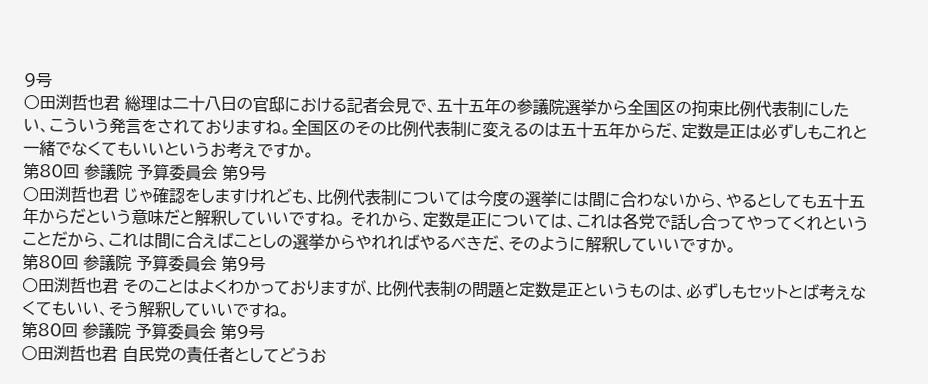9号
○田渕哲也君 総理は二十八日の官邸における記者会見で、五十五年の参議院選挙から全国区の拘束比例代表制にしたい、こういう発言をされておりますね。全国区のその比例代表制に変えるのは五十五年からだ、定数是正は必ずしもこれと一緒でなくてもいいというお考えですか。
第80回 参議院 予算委員会 第9号
○田渕哲也君 じゃ確認をしますけれども、比例代表制については今度の選挙には間に合わないから、やるとしても五十五年からだという意味だと解釈していいですね。 それから、定数是正については、これは各党で話し合ってやってくれということだから、これは間に合えばことしの選挙からやれればやるべきだ、そのように解釈していいですか。
第80回 参議院 予算委員会 第9号
○田渕哲也君 そのことはよくわかっておりますが、比例代表制の問題と定数是正というものは、必ずしもセットとば考えなくてもいい、そう解釈していいですね。
第80回 参議院 予算委員会 第9号
○田渕哲也君 自民党の責任者としてどうお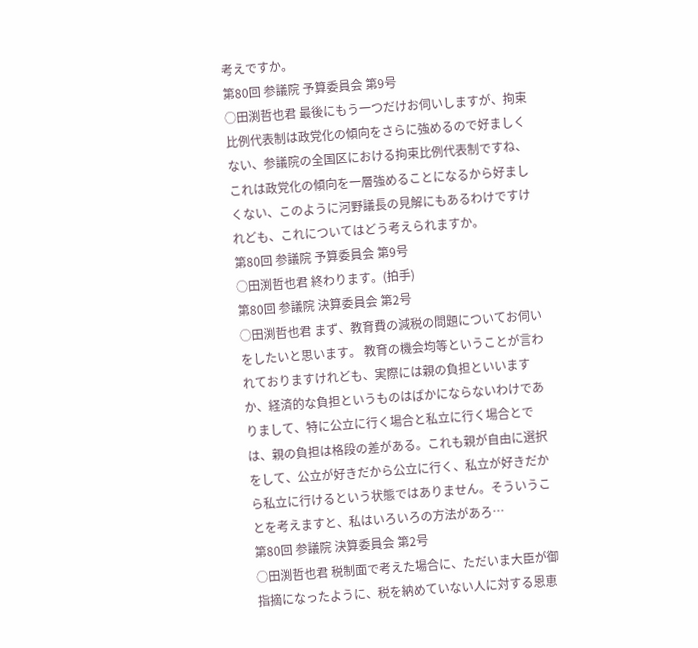考えですか。
第80回 参議院 予算委員会 第9号
○田渕哲也君 最後にもう一つだけお伺いしますが、拘束比例代表制は政党化の傾向をさらに強めるので好ましくない、参議院の全国区における拘束比例代表制ですね、これは政党化の傾向を一層強めることになるから好ましくない、このように河野議長の見解にもあるわけですけれども、これについてはどう考えられますか。
第80回 参議院 予算委員会 第9号
○田渕哲也君 終わります。(拍手)
第80回 参議院 決算委員会 第2号
○田渕哲也君 まず、教育費の減税の問題についてお伺いをしたいと思います。 教育の機会均等ということが言われておりますけれども、実際には親の負担といいますか、経済的な負担というものはばかにならないわけでありまして、特に公立に行く場合と私立に行く場合とでは、親の負担は格段の差がある。これも親が自由に選択をして、公立が好きだから公立に行く、私立が好きだから私立に行けるという状態ではありません。そういうことを考えますと、私はいろいろの方法があろ…
第80回 参議院 決算委員会 第2号
○田渕哲也君 税制面で考えた場合に、ただいま大臣が御指摘になったように、税を納めていない人に対する恩恵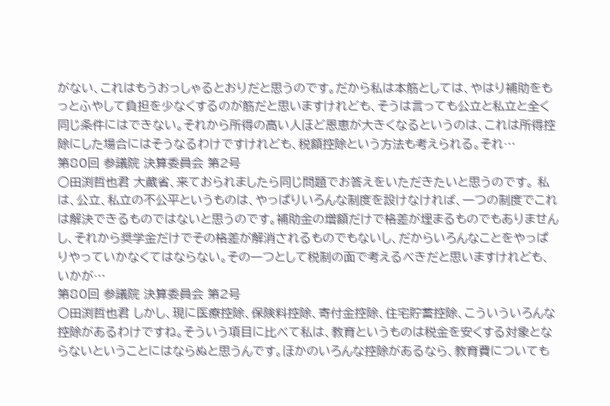がない、これはもうおっしゃるとおりだと思うのです。だから私は本筋としては、やはり補助をもっとふやして負担を少なくするのが筋だと思いますけれども、そうは言っても公立と私立と全く同じ条件にはできない。それから所得の高い人ほど恩恵が大きくなるというのは、これは所得控除にした場合にはそうなるわけですけれども、税額控除という方法も考えられる。それ…
第80回 参議院 決算委員会 第2号
○田渕哲也君 大蔵省、来ておられましたら同じ問題でお答えをいただきたいと思うのです。 私は、公立、私立の不公平というものは、やっぱりいろんな制度を設けなければ、一つの制度でこれは解決できるものではないと思うのです。補助金の増額だけで格差が埋まるものでもありませんし、それから奨学金だけでその格差が解消されるものでもないし、だからいろんなことをやっぱりやっていかなくてはならない。その一つとして税制の面で考えるべきだと思いますけれども、いかが…
第80回 参議院 決算委員会 第2号
○田渕哲也君 しかし、現に医療控除、保険料控除、寄付金控除、住宅貯蓄控除、こういういろんな控除があるわけですね。そういう項目に比べて私は、教育というものは税金を安くする対象とならないということにはならぬと思うんです。ほかのいろんな控除があるなら、教育費についても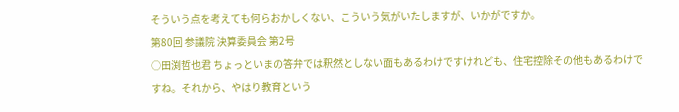そういう点を考えても何らおかしくない、こういう気がいたしますが、いかがですか。
第80回 参議院 決算委員会 第2号
○田渕哲也君 ちょっといまの答弁では釈然としない面もあるわけですけれども、住宅控除その他もあるわけですね。それから、やはり教育という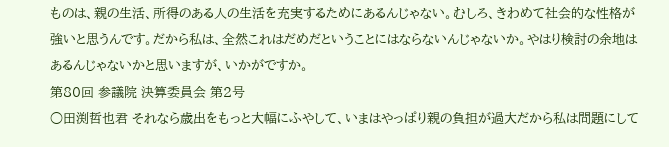ものは、親の生活、所得のある人の生活を充実するためにあるんじゃない。むしろ、きわめて社会的な性格が強いと思うんです。だから私は、全然これはだめだということにはならないんじゃないか。やはり検討の余地はあるんじゃないかと思いますが、いかがですか。
第80回 参議院 決算委員会 第2号
○田渕哲也君 それなら歳出をもっと大幅にふやして、いまはやっぱり親の負担が過大だから私は問題にして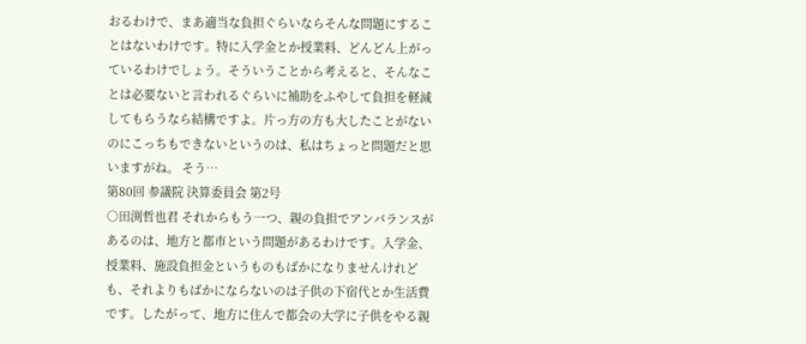おるわけで、まあ適当な負担ぐらいならそんな問題にすることはないわけです。特に入学金とか授業料、どんどん上がっているわけでしょう。そういうことから考えると、そんなことは必要ないと言われるぐらいに補助をふやして負担を軽減してもらうなら結構ですよ。片っ方の方も大したことがないのにこっちもできないというのは、私はちょっと問題だと思いますがね。 そう…
第80回 参議院 決算委員会 第2号
○田渕哲也君 それからもう一つ、親の負担でアンバランスがあるのは、地方と都市という問題があるわけです。入学金、授業料、施設負担金というものもばかになりませんけれども、それよりもばかにならないのは子供の下宿代とか生活費です。したがって、地方に住んで都会の大学に子供をやる親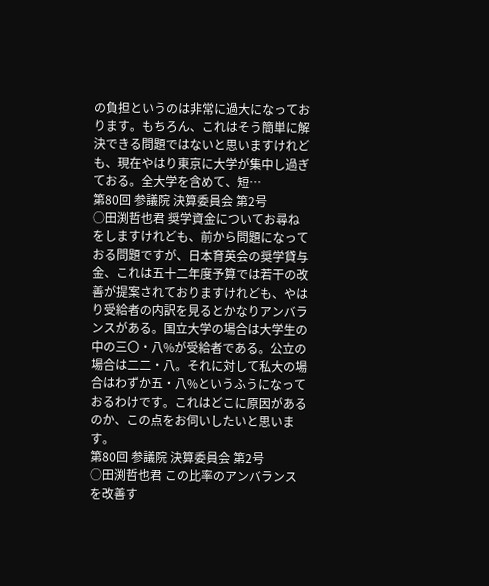の負担というのは非常に過大になっております。もちろん、これはそう簡単に解決できる問題ではないと思いますけれども、現在やはり東京に大学が集中し過ぎておる。全大学を含めて、短…
第80回 参議院 決算委員会 第2号
○田渕哲也君 奨学資金についてお尋ねをしますけれども、前から問題になっておる問題ですが、日本育英会の奨学貸与金、これは五十二年度予算では若干の改善が提案されておりますけれども、やはり受給者の内訳を見るとかなりアンバランスがある。国立大学の場合は大学生の中の三〇・八%が受給者である。公立の場合は二二・八。それに対して私大の場合はわずか五・八%というふうになっておるわけです。これはどこに原因があるのか、この点をお伺いしたいと思います。
第80回 参議院 決算委員会 第2号
○田渕哲也君 この比率のアンバランスを改善す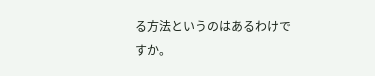る方法というのはあるわけですか。